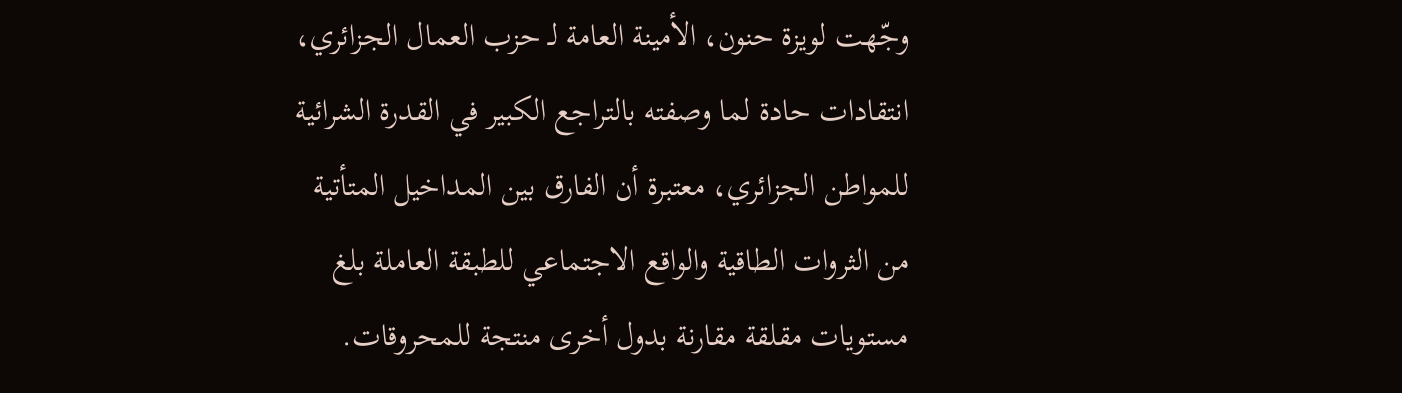وجّهت لويزة حنون، الأمينة العامة لـ حزب العمال الجزائري، انتقادات حادة لما وصفته بالتراجع الكبير في القدرة الشرائية للمواطن الجزائري، معتبرة أن الفارق بين المداخيل المتأتية من الثروات الطاقية والواقع الاجتماعي للطبقة العاملة بلغ مستويات مقلقة مقارنة بدول أخرى منتجة للمحروقات.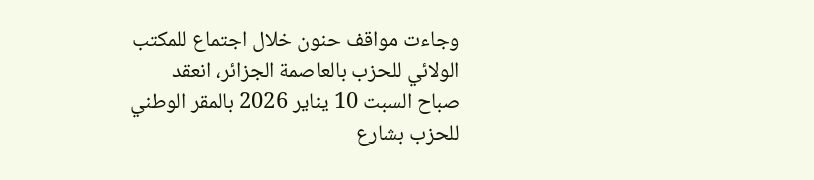وجاءت مواقف حنون خلال اجتماع للمكتب الولائي للحزب بالعاصمة الجزائر، انعقد صباح السبت 10 يناير 2026 بالمقر الوطني للحزب بشارع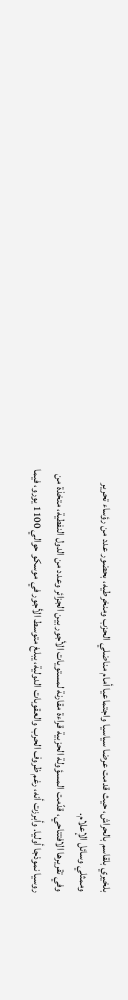بلخيري بلقاسم بالحراش، حيث قدمت عرضا سياسيا واجتماعيا أمام مناضلي الحزب ومنخرطيه، بحضور عدد من رؤساء تحرير وممثلي وسائل الإعلام.
وفي تقريرها الافتتاحي، قدّمت المسؤولة الحزبية قراءة مقارنة لمستويات الأجور بين الجزائر وعدد من الدول النفطية، متخذة من روسيا نموذجا أوليا. وأبرزت أنه، رغم ظروف الحرب والعقوبات الدولية، يبلغ متوسط الأجور في موسكو حوالي 1100 يورو، فيما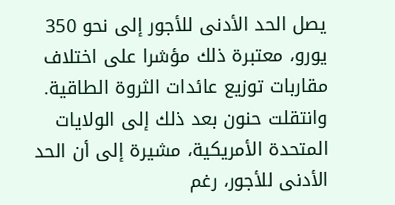يصل الحد الأدنى للأجور إلى نحو 350 يورو، معتبرة ذلك مؤشرا على اختلاف مقاربات توزيع عائدات الثروة الطاقية.
وانتقلت حنون بعد ذلك إلى الولايات المتحدة الأمريكية، مشيرة إلى أن الحد الأدنى للأجور، رغم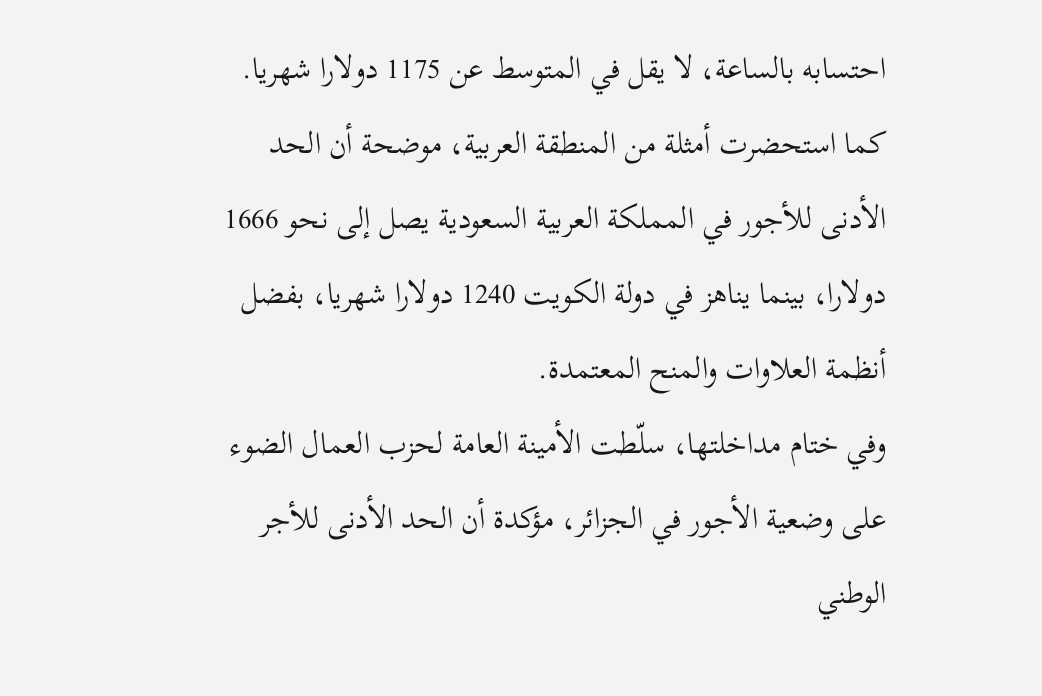احتسابه بالساعة، لا يقل في المتوسط عن 1175 دولارا شهريا. كما استحضرت أمثلة من المنطقة العربية، موضحة أن الحد الأدنى للأجور في المملكة العربية السعودية يصل إلى نحو 1666 دولارا، بينما يناهز في دولة الكويت 1240 دولارا شهريا، بفضل أنظمة العلاوات والمنح المعتمدة.
وفي ختام مداخلتها، سلّطت الأمينة العامة لحزب العمال الضوء على وضعية الأجور في الجزائر، مؤكدة أن الحد الأدنى للأجر الوطني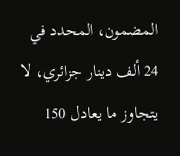المضمون، المحدد في 24 ألف دينار جزائري، لا يتجاوز ما يعادل 150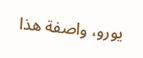يورو، واصفة هذا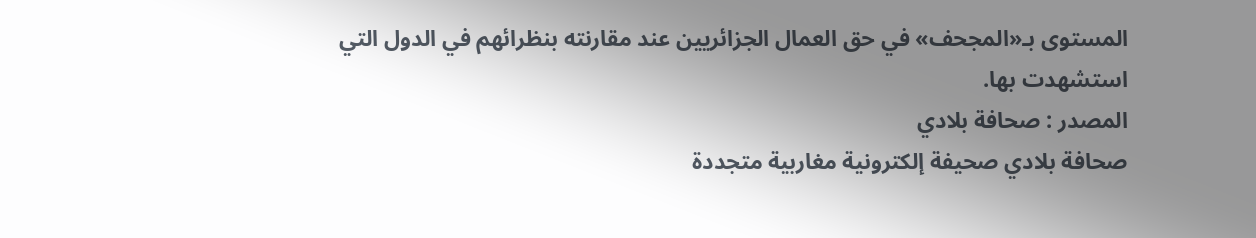المستوى بـ«المجحف» في حق العمال الجزائريين عند مقارنته بنظرائهم في الدول التي استشهدت بها.
المصدر : صحافة بلادي
صحافة بلادي صحيفة إلكترونية مغاربية متجددة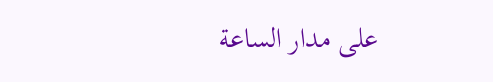على مدار الساعة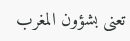تعنى بشؤون المغرب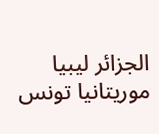الجزائر ليبيا موريتانيا تونس